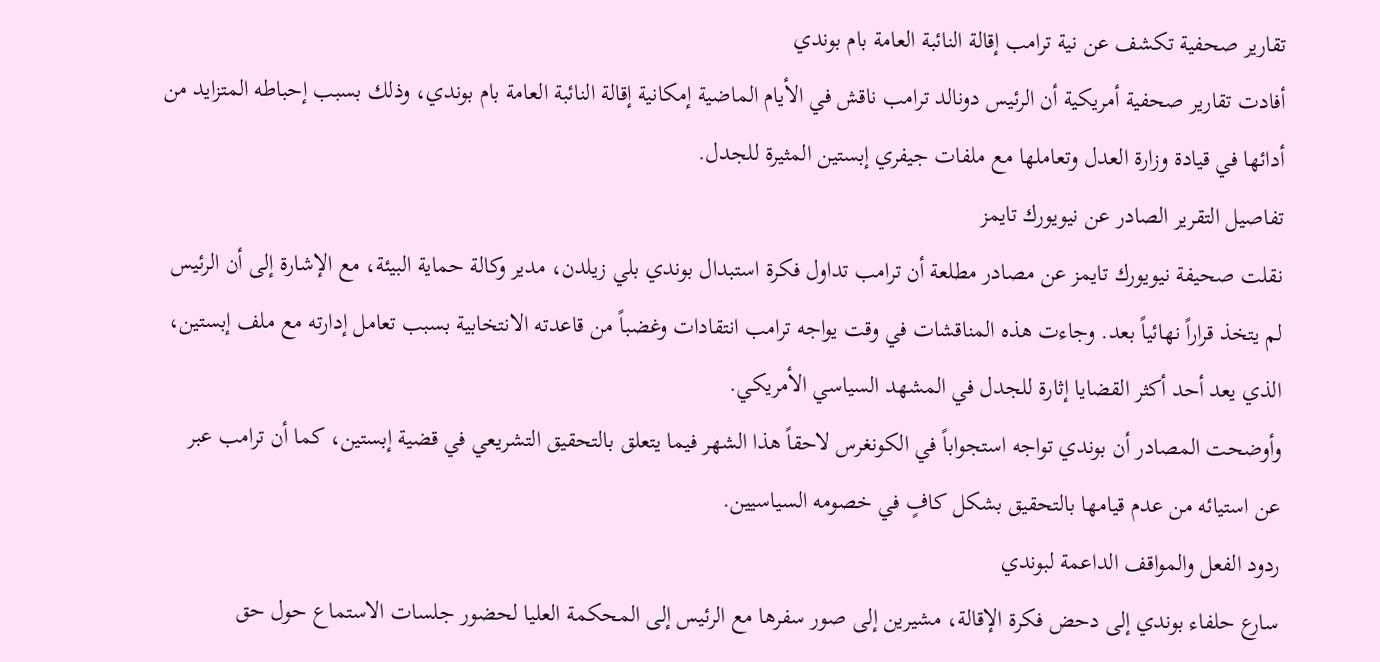تقارير صحفية تكشف عن نية ترامب إقالة النائبة العامة بام بوندي
أفادت تقارير صحفية أمريكية أن الرئيس دونالد ترامب ناقش في الأيام الماضية إمكانية إقالة النائبة العامة بام بوندي، وذلك بسبب إحباطه المتزايد من أدائها في قيادة وزارة العدل وتعاملها مع ملفات جيفري إبستين المثيرة للجدل.
تفاصيل التقرير الصادر عن نيويورك تايمز
نقلت صحيفة نيويورك تايمز عن مصادر مطلعة أن ترامب تداول فكرة استبدال بوندي بلي زيلدن، مدير وكالة حماية البيئة، مع الإشارة إلى أن الرئيس لم يتخذ قراراً نهائياً بعد. وجاءت هذه المناقشات في وقت يواجه ترامب انتقادات وغضباً من قاعدته الانتخابية بسبب تعامل إدارته مع ملف إبستين، الذي يعد أحد أكثر القضايا إثارة للجدل في المشهد السياسي الأمريكي.
وأوضحت المصادر أن بوندي تواجه استجواباً في الكونغرس لاحقاً هذا الشهر فيما يتعلق بالتحقيق التشريعي في قضية إبستين، كما أن ترامب عبر عن استيائه من عدم قيامها بالتحقيق بشكل كافٍ في خصومه السياسيين.
ردود الفعل والمواقف الداعمة لبوندي
سارع حلفاء بوندي إلى دحض فكرة الإقالة، مشيرين إلى صور سفرها مع الرئيس إلى المحكمة العليا لحضور جلسات الاستماع حول حق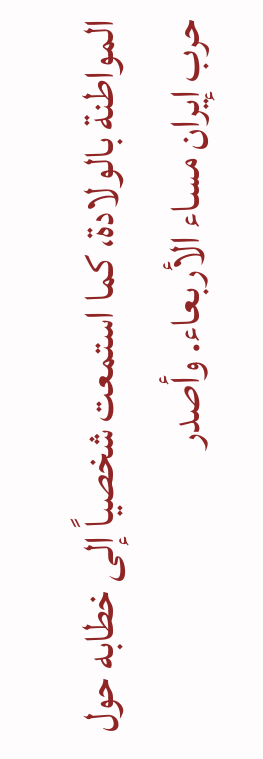المواطنة بالولادة، كما استمعت شخصياً إلى خطابه حول حرب إيران مساء الأربعاء. وأصدر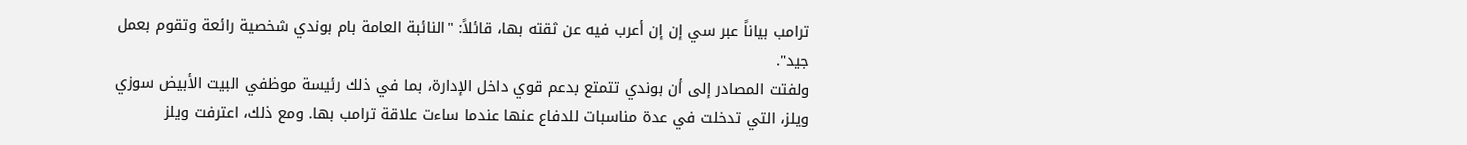ترامب بياناً عبر سي إن إن أعرب فيه عن ثقته بها، قائلاً: "النائبة العامة بام بوندي شخصية رائعة وتقوم بعمل جيد".
ولفتت المصادر إلى أن بوندي تتمتع بدعم قوي داخل الإدارة، بما في ذلك رئيسة موظفي البيت الأبيض سوزي ويلز، التي تدخلت في عدة مناسبات للدفاع عنها عندما ساءت علاقة ترامب بها. ومع ذلك، اعترفت ويلز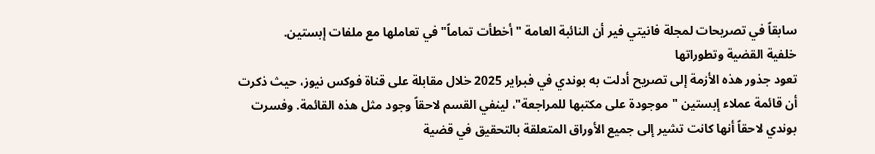سابقاً في تصريحات لمجلة فانيتي فير أن النائبة العامة "أخطأت تماماً" في تعاملها مع ملفات إبستين.
خلفية القضية وتطوراتها
تعود جذور هذه الأزمة إلى تصريح أدلت به بوندي في فبراير 2025 خلال مقابلة على قناة فوكس نيوز، حيث ذكرت أن قائمة عملاء إبستين "موجودة على مكتبها للمراجعة"، لينفي القسم لاحقاً وجود مثل هذه القائمة. وفسرت بوندي لاحقاً أنها كانت تشير إلى جميع الأوراق المتعلقة بالتحقيق في قضية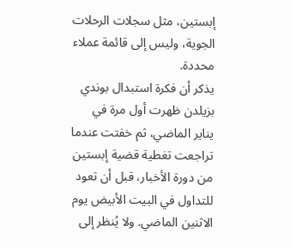إبستين، مثل سجلات الرحلات الجوية، وليس إلى قائمة عملاء محددة.
يذكر أن فكرة استبدال بوندي بزيلدن ظهرت أول مرة في يناير الماضي، ثم خفتت عندما تراجعت تغطية قضية إبستين من دورة الأخبار، قبل أن تعود للتداول في البيت الأبيض يوم الاثنين الماضي. ولا يُنظر إلى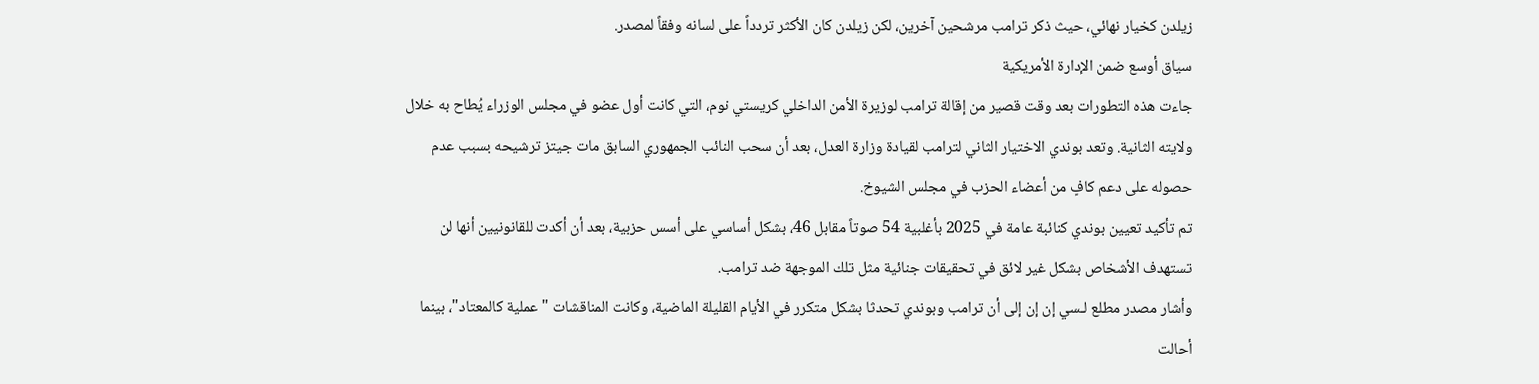زيلدن كخيار نهائي، حيث ذكر ترامب مرشحين آخرين، لكن زيلدن كان الأكثر تردداً على لسانه وفقاً لمصدر.
سياق أوسع ضمن الإدارة الأمريكية
جاءت هذه التطورات بعد وقت قصير من إقالة ترامب لوزيرة الأمن الداخلي كريستي نوم، التي كانت أول عضو في مجلس الوزراء يُطاح به خلال ولايته الثانية. وتعد بوندي الاختيار الثاني لترامب لقيادة وزارة العدل، بعد أن سحب النائب الجمهوري السابق مات جيتز ترشيحه بسبب عدم حصوله على دعم كافٍ من أعضاء الحزب في مجلس الشيوخ.
تم تأكيد تعيين بوندي كنائبة عامة في 2025 بأغلبية 54 صوتاً مقابل 46، بشكل أساسي على أسس حزبية، بعد أن أكدت للقانونيين أنها لن تستهدف الأشخاص بشكل غير لائق في تحقيقات جنائية مثل تلك الموجهة ضد ترامب.
وأشار مصدر مطلع لـسي إن إن إلى أن ترامب وبوندي تحدثا بشكل متكرر في الأيام القليلة الماضية، وكانت المناقشات "عملية كالمعتاد"، بينما أحالت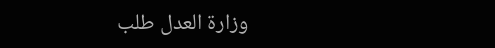وزارة العدل طلب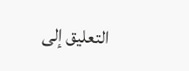التعليق إلى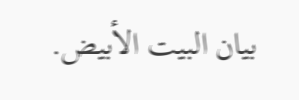بيان البيت الأبيض.